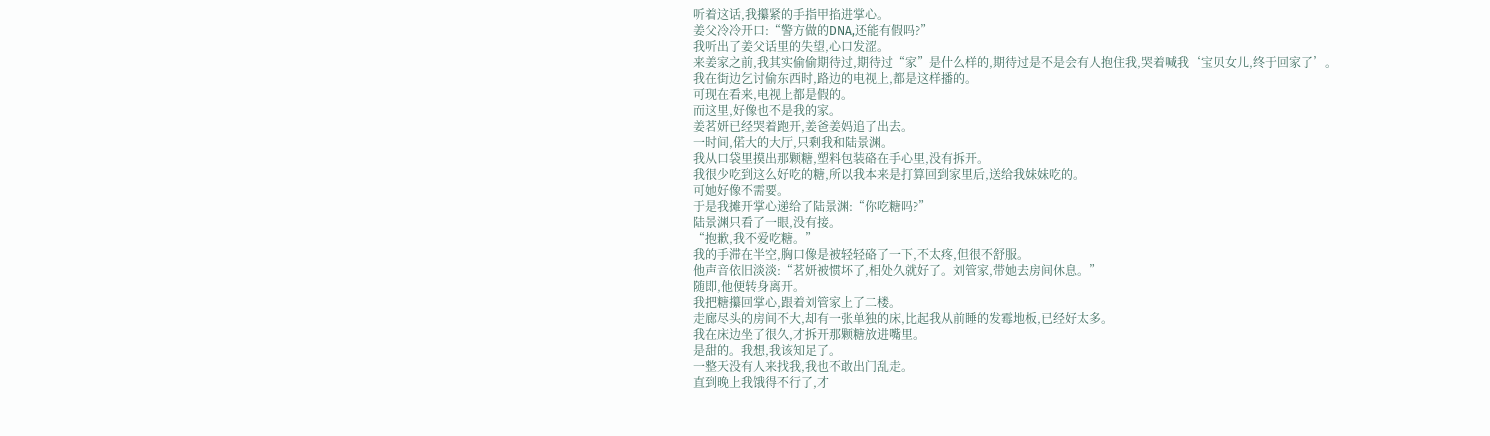听着这话,我攥紧的手指甲掐进掌心。
姜父冷冷开口:“警方做的DNA,还能有假吗?”
我听出了姜父话里的失望,心口发涩。
来姜家之前,我其实偷偷期待过,期待过“家”是什么样的,期待过是不是会有人抱住我,哭着喊我‘宝贝女儿,终于回家了’。
我在街边乞讨偷东西时,路边的电视上,都是这样播的。
可现在看来,电视上都是假的。
而这里,好像也不是我的家。
姜茗妍已经哭着跑开,姜爸姜妈追了出去。
一时间,偌大的大厅,只剩我和陆景渊。
我从口袋里摸出那颗糖,塑料包装硌在手心里,没有拆开。
我很少吃到这么好吃的糖,所以我本来是打算回到家里后,送给我妹妹吃的。
可她好像不需要。
于是我摊开掌心递给了陆景渊:“你吃糖吗?”
陆景渊只看了一眼,没有接。
“抱歉,我不爱吃糖。”
我的手滞在半空,胸口像是被轻轻硌了一下,不太疼,但很不舒服。
他声音依旧淡淡:“茗妍被惯坏了,相处久就好了。刘管家,带她去房间休息。”
随即,他便转身离开。
我把糖攥回掌心,跟着刘管家上了二楼。
走廊尽头的房间不大,却有一张单独的床,比起我从前睡的发霉地板,已经好太多。
我在床边坐了很久,才拆开那颗糖放进嘴里。
是甜的。我想,我该知足了。
一整天没有人来找我,我也不敢出门乱走。
直到晚上我饿得不行了,才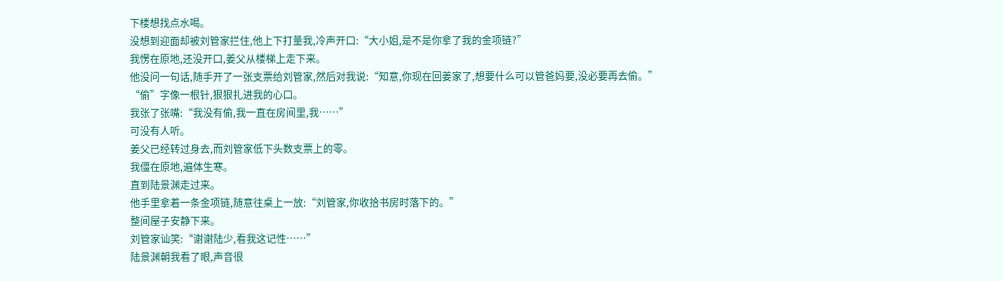下楼想找点水喝。
没想到迎面却被刘管家拦住,他上下打量我,冷声开口:“大小姐,是不是你拿了我的金项链?”
我愣在原地,还没开口,姜父从楼梯上走下来。
他没问一句话,随手开了一张支票给刘管家,然后对我说:“知意,你现在回姜家了,想要什么可以管爸妈要,没必要再去偷。”
“偷”字像一根针,狠狠扎进我的心口。
我张了张嘴:“我没有偷,我一直在房间里,我……”
可没有人听。
姜父已经转过身去,而刘管家低下头数支票上的零。
我僵在原地,遍体生寒。
直到陆景渊走过来。
他手里拿着一条金项链,随意往桌上一放:“刘管家,你收拾书房时落下的。”
整间屋子安静下来。
刘管家讪笑:“谢谢陆少,看我这记性……”
陆景渊朝我看了眼,声音很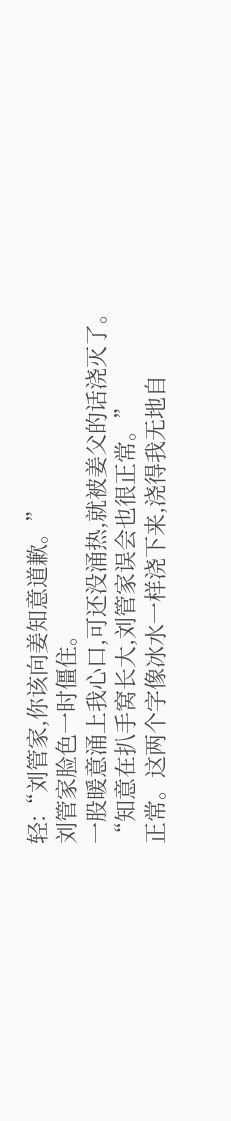轻:“刘管家,你该向姜知意道歉。”
刘管家脸色一时僵住。
一股暖意涌上我心口,可还没涌热,就被姜父的话浇灭了。
“知意在扒手窝长大,刘管家误会也很正常。”
正常。这两个字像冰水一样浇下来,浇得我无地自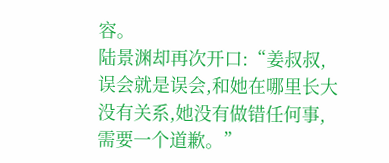容。
陆景渊却再次开口:“姜叔叔,误会就是误会,和她在哪里长大没有关系,她没有做错任何事,需要一个道歉。”